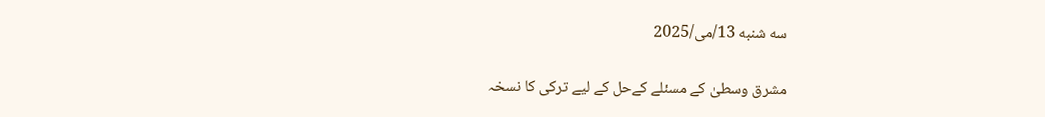سه شنبه 13/می/2025

مشرق وسطیٰ کے مسئلے کےحل کے لیے ترکی کا نسخہ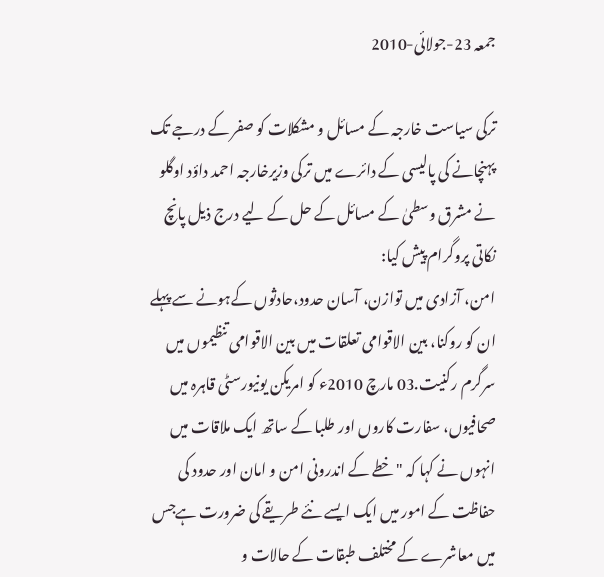جمعہ 23-جولائی-2010

ترکی سیاست خارجہ کے مسائل و مشکلات کو صفر کے درجے تک پہنچانے کی پالیسی کے دائرے میں ترکی وزیرخارجہ احمد داؤد اوگلو نے مشرق وسطیٰ کے مسائل کے حل کے لیے درج ذیل پانچ نکاتی پروگرام پیش کیا:
امن، آزادی میں توازن، آسان حدود،حادثوں کےہونے سے پہلے ان کو روکنا، بین الاقوامی تعلقات میں بین الاقوامی تنظیموں میں سرگرم رکنیت.03 مارچ 2010ء کو امریکن یونیورسٹی قاہرہ میں صحافیوں، سفارت کاروں اور طلبا کے ساتھ ایک ملاقات میں انہوں نے کہا کہ "خطے کے اندرونی امن و امان اور حدود کی حفاظت کے امور میں ایک ایسے نئے طریقے کی ضرورت ہےجس میں معاشرے کے مختلف طبقات کے حالات و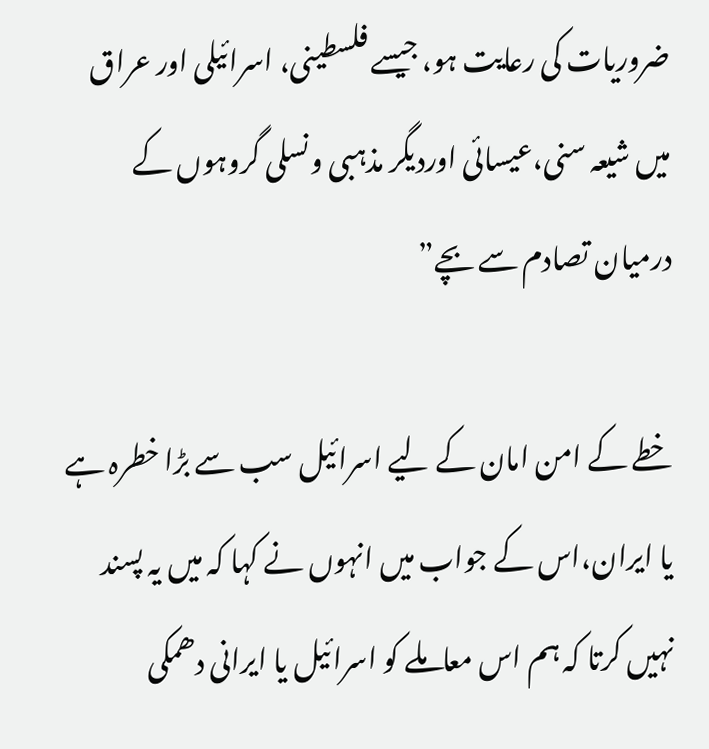ضروریات کی رعایت ہو، جیسے فلسطینی، اسرائیلی اور عراق میں شیعہ سنی،عیسائی اوردیگر مذہبی ونسلی گروہوں کے درمیان تصادم سے بچے”

خطے کے امن امان کے لیے اسرائیل سب سے بڑا خطرہ ہے یا ایران،اس کے جواب میں انہوں نے کہا کہ میں یہ پسند نہیں کرتا کہ ہم اس معاملے کو اسرائیل یا ایرانی دھمکی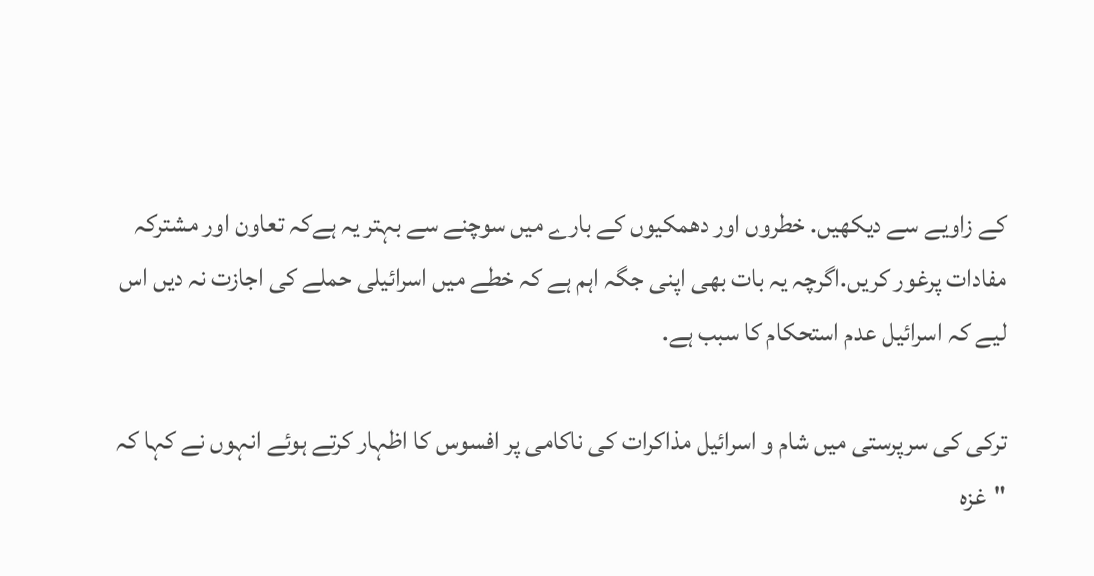کے زاویے سے دیکھیں. خطروں اور دھمکیوں کے بارے میں سوچنے سے بہتر یہ ہےکہ تعاون اور مشترکہ مفادات پرغور کریں.اگرچہ یہ بات بھی اپنی جگہ اہم ہے کہ خطے میں اسرائیلی حملے کی اجازت نہ دیں اس لیے کہ اسرائیل عدم استحکام کا سبب ہے.

ترکی کی سرپرستی میں شام و اسرائیل مذاکرات کی ناکامی پر افسوس کا اظہار کرتے ہوئے انہوں نے کہا کہ "غزہ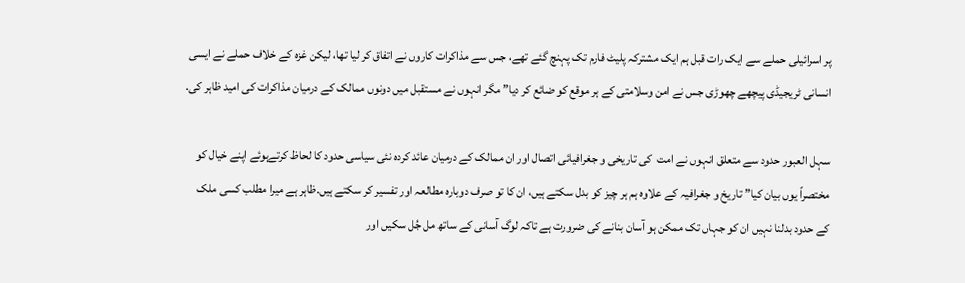پر اسرائیلی حملے سے ایک رات قبل ہم ایک مشترکہ پلیٹ فارم تک پہنچ گئے تھے، جس سے مذاکرات کاروں نے اتفاق کر لیا تھا، لیکن غزہ کے خلاف حملے نے ایسی انسانی ٹریجیڈی پیچھے چھوڑی جس نے امن وسلامتی کے ہر موقع کو ضائع کر دیا” مگر انہوں نے مستقبل میں دونوں ممالک کے درمیان مذاکرات کی امید ظاہر کی.

سہل العبور حدود سے متعلق انہوں نے امت  کی تاریخی و جغرافیائی اتصال اور ان ممالک کے درمیان عائد کردہ نئی سیاسی حدود کا لحاظ کرتےہوئے اپنے خیال کو مختصراً یوں بیان کیا” تاریخ و جغرافیہ کے علاوہ ہم ہر چیز کو بدل سکتے ہیں، ان کا تو صرف دوبارہ مطالعہ اور تفسیر کر سکتے ہیں.ظاہر ہے میرا مطلب کسی ملک کے حدود بدلنا نہیں ان کو جہاں تک ممکن ہو آسان بنانے کی ضرورت ہے تاکہ لوگ آسانی کے ساتھ مل جُل سکیں اور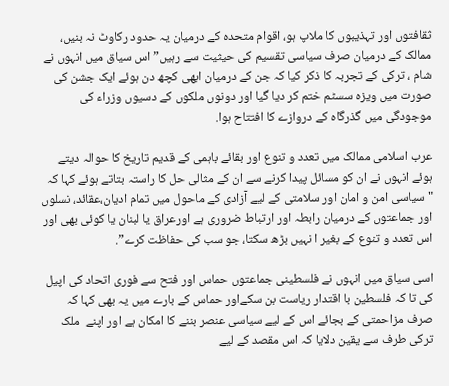ثقافتوں اور تہذیبوں کا ملاپ ہو، اقوام متحدہ کے درمیان یہ حدود رکاوٹ نہ بنیں، ممالک کے درمیان صرف سیاسی تقسیم کی حیثیت سے رہیں” اس سیاق میں انہوں نے شام ، ترکی کے تجربہ کا ذکر کیا کہ جن کے درمیان ابھی کچھ دن ہوئے ایک جشن کی صورت میں ویزہ سسٹم ختم کر دیا گیا اور دونوں ملکوں کے دسیوں وزراء کی موجودگی میں گذرگاہ کے دروازے کا افتتاح ہوا.

عرب اسلامی ممالک میں تعدد و تنوع اور بقائے باہمی کے قدیم تاریخ کا حوالہ دیتے ہوئے انہوں نے ان کو مسائل پیدا کرنے سے ان کے مثالی حل کا راستہ بتاتے ہوئے کہا کہ "سیاسی امن و امان اور سلامتی کے لیے آزادی کے ماحول میں تمام ادیان،عقائد، نسلوں اور جماعتوں کے درمیان رابطہ اور ارتباط ضروری ہے اورعراق یا لبنان یا کوئی بھی اور اس تعدد و تنوع کے بغیر ا نہیں بڑھ سکتا، جو سب کی حفاظت کرے”.

اسی سیاق میں انہوں نے فلسطینی جماعتوں حماس اور فتح سے فوری اتحاد کی اپیل کی تا کہ فلسطین با اقتدار ریاست بن سکےاور حماس کے بارے میں یہ بھی کہا کہ صرف مزاحمتی کے بجائے اس کے لیے سیاسی عنصر بننے کا امکان ہے اور اپنے  ملک ترکی طرف سے یقین دلایا کہ اس مقصد کے لیے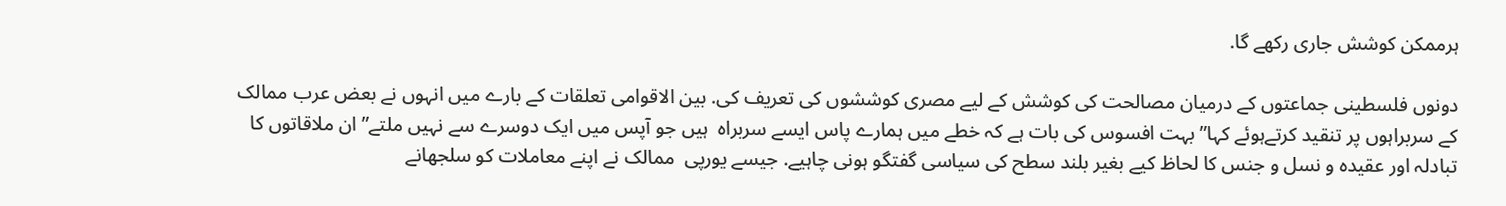ہرممکن کوشش جاری رکھے گا.

دونوں فلسطینی جماعتوں کے درمیان مصالحت کی کوشش کے لیے مصری کوششوں کی تعریف کی. بین الاقوامی تعلقات کے بارے میں انہوں نے بعض عرب ممالک کے سربراہوں پر تنقید کرتےہوئے کہا”بہت افسوس کی بات ہے کہ خطے میں ہمارے پاس ایسے سربراہ  ہیں جو آپس میں ایک دوسرے سے نہیں ملتے” ان ملاقاتوں کا تبادلہ اور عقیدہ و نسل و جنس کا لحاظ کیے بغیر بلند سطح کی سیاسی گفتگو ہونی چاہیے. جیسے یورپی  ممالک نے اپنے معاملات کو سلجھانے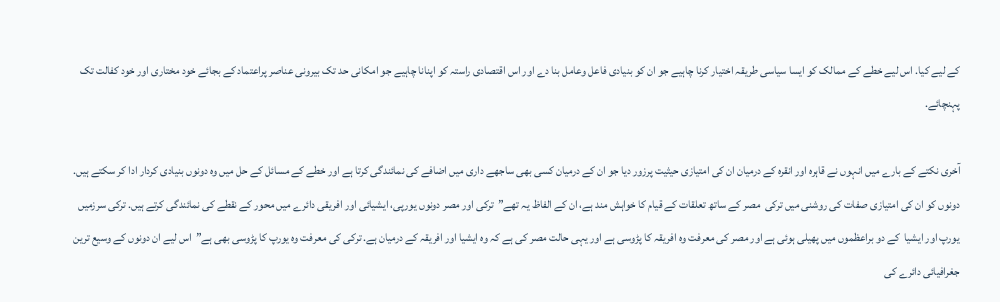کے لیے کیا. اس لیے خطے کے ممالک کو ایسا سیاسی طریقہ اختیار کرنا چاہیے جو ان کو بنیادی فاعل وعامل بنا دے اور اس اقتصادی راستہ کو اپنانا چاہیے جو امکانی حد تک بیرونی عناصر پراعتماد کے بجائے خود مختاری اور خود کفالت تک پہنچائے.

آخری نکتے کے بارے میں انہوں نے قاہرہ اور انقرہ کے درمیان ان کی امتیازی حیثیت پرزور دیا جو ان کے درمیان کسی بھی ساجھے داری میں اضافے کی نمائندگی کرتا ہے اور خطے کے مسائل کے حل میں وہ دونوں بنیادی کردار ادا کر سکتے ہیں. دونوں کو ان کی امتیازی صفات کی روشنی میں ترکی  مصر کے ساتھ تعلقات کے قیام کا خواہش مند ہے، ان کے الفاظ یہ تھے”ترکی اور مصر دونوں یورپی، ایشیائی اور افریقی دائرے میں محور کے نقطے کی نمائندگی کرتے ہیں. ترکی سرزمیں یورپ اور ایشیا  کے دو براعظموں میں پھیلی ہوئی ہے اور مصر کی معرفت وہ افریقہ کا پڑوسی ہے اور یہی حالت مصر کی ہے کہ وہ ایشیا اور افریقہ کے درمیان ہے. ترکی کی معرفت وہ یورپ کا پڑوسی بھی ہے”  اس لیے ان دونوں کے وسیع ترین جغرافیائی دائرے کی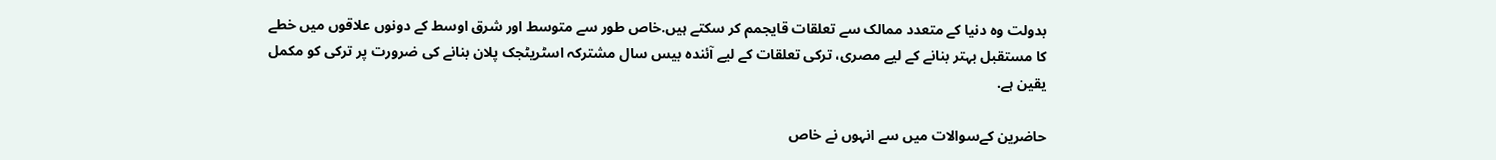بدولت وہ دنیا کے متعدد ممالک سے تعلقات قایجمم کر سکتے ہیں.خاص طور سے متوسط اور شرق اوسط کے دونوں علاقوں میں خطے کا مستقبل بہتر بنانے کے لیے مصری، ترکی تعلقات کے لیے آئندہ بیس سال مشترکہ اسٹریٹجک پلان بنانے کی ضرورت پر ترکی کو مکمل یقین ہے.

حاضرین کےسوالات میں سے انہوں نے خاص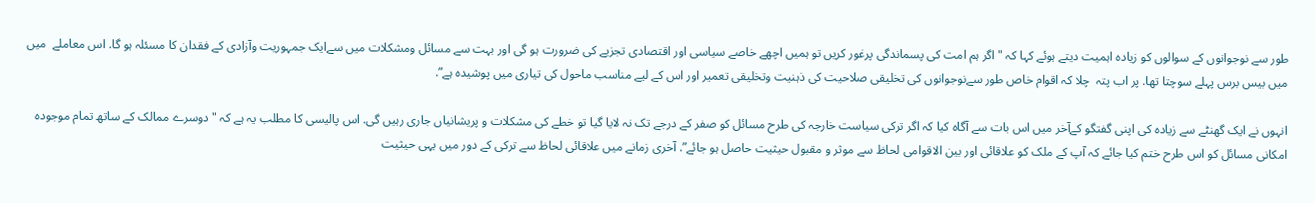طور سے نوجوانوں کے سوالوں کو زیادہ اہمیت دیتے ہوئے کہا کہ "اگر ہم امت کی پسماندگی پرغور کریں تو ہمیں اچھے خاصے سیاسی اور اقتصادی تجزیے کی ضرورت ہو گی اور بہت سے مسائل ومشکلات میں سےایک جمہوریت وآزادی کے فقدان کا مسئلہ ہو گا. اس معاملے  میں میں بیس برس پہلے سوچتا تھا. پر اب پتہ  چلا کہ اقوام خاص طور سےنوجوانوں کی تخلیقی صلاحیت کی ذہنیت وتخلیقی تعمیر اور اس کے لیے مناسب ماحول کی تیاری میں پوشیدہ ہے”.

انہوں نے ایک گھنٹے سے زیادہ کی اپنی گفتگو کےآخر میں اس بات سے آگاہ کیا کہ اگر ترکی سیاست خارجہ کی طرح مسائل کو صفر کے درجے تک نہ لایا گیا تو خطے کی مشکلات و پریشانیاں جاری رہیں گی. اس پالیسی کا مطلب یہ ہے کہ "دوسرے ممالک کے ساتھ تمام موجودہ امکانی مسائل کو اس طرح ختم کیا جائے کہ آپ کے ملک کو علاقائی اور بین الاقوامی لحاظ سے موثر و مقبول حیثیت حاصل ہو جائے”. آخری زمانے میں علاقائی لحاظ سے ترکی کے دور میں یہی حیثیت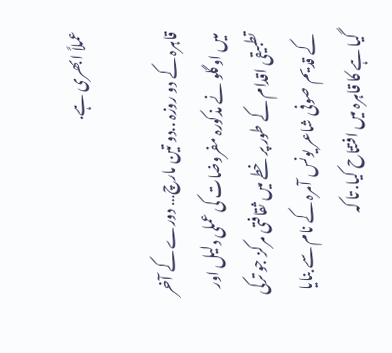عملاً ابھری ہے.

قاہرہ کے دو روزہ ..دو تین مارچ… دورے کے آخر میں اوگلو نے مذکورہ مفروضات کی عملی دلیل اور تطبیقی اقدام کے طور پر خطے میں ثقافتی مرکز جو ترکی کے قدیم صوفی شاعر یونس آمرہ کے نام سے بنایا گیا ہے کا قاہرہ میں افتتاح کیا. تا کہ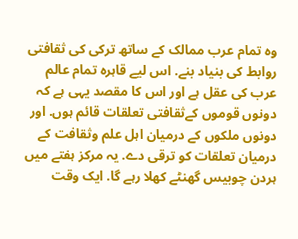وہ تمام عرب ممالک کے ساتھ ترکی کی ثقافتی روابط کی بنیاد بنے. اس لیے قاہرہ تمام عالم عرب کی عقل ہے اور اس کا مقصد یہی ہے کہ دونوں قوموں کےثقافتی تعلقات قائم ہوں. اور دونوں ملکوں کے درمیان اہل علم وثقافت کے درمیان تعلقات کو ترقی دے. یہ مرکز ہفتے میں ہردن چوبیس گھنٹے کھلا رہے گا. ایک وقت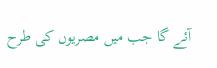آئے گا جب میں مصریوں کی طرح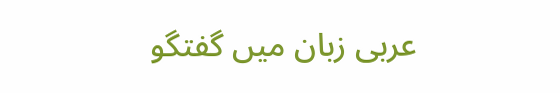عربی زبان میں گفتگو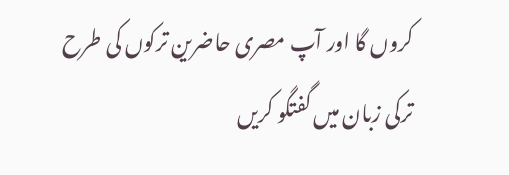کروں گا اور آپ مصری حاضرین ترکوں کی طرح ترکی زبان میں گفتگو کریں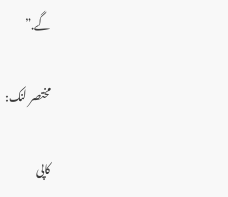گے.”

مختصر لنک:

کاپی